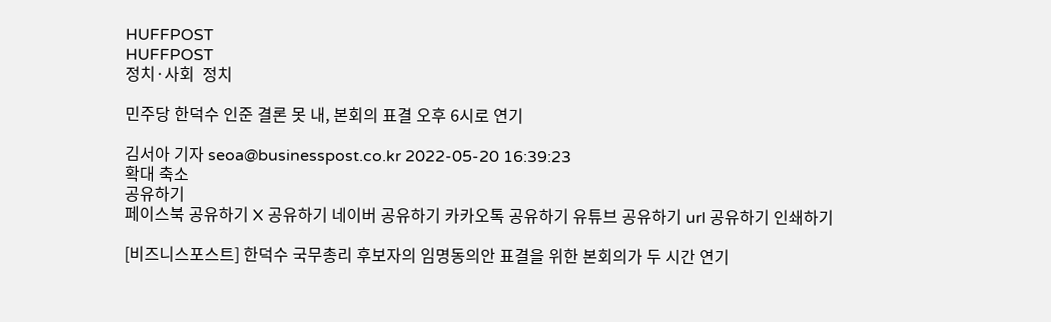HUFFPOST
HUFFPOST
정치·사회  정치

민주당 한덕수 인준 결론 못 내, 본회의 표결 오후 6시로 연기

김서아 기자 seoa@businesspost.co.kr 2022-05-20 16:39:23
확대 축소
공유하기
페이스북 공유하기 X 공유하기 네이버 공유하기 카카오톡 공유하기 유튜브 공유하기 url 공유하기 인쇄하기

[비즈니스포스트] 한덕수 국무총리 후보자의 임명동의안 표결을 위한 본회의가 두 시간 연기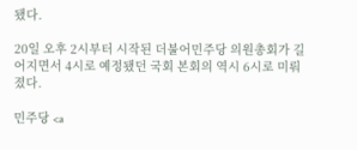됐다.

20일 오후 2시부터 시작된 더불어민주당 의원총회가 길어지면서 4시로 예정됐던 국회 본회의 역시 6시로 미뤄졌다.

민주당 <a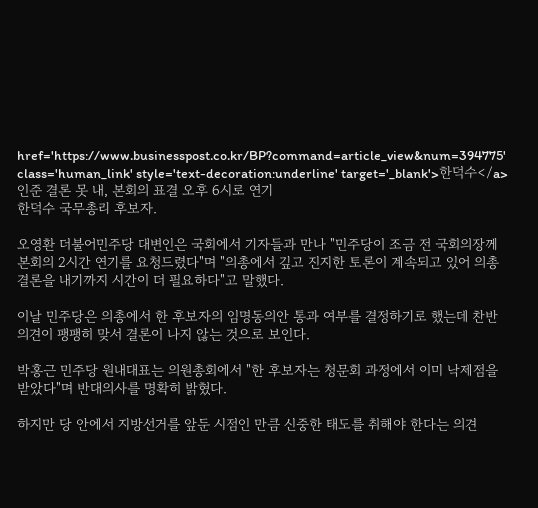href='https://www.businesspost.co.kr/BP?command=article_view&num=394775' class='human_link' style='text-decoration:underline' target='_blank'>한덕수</a> 인준 결론 못 내, 본회의 표결 오후 6시로 연기
한덕수 국무총리 후보자.

오영환 더불어민주당 대변인은 국회에서 기자들과 만나 "민주당이 조금 전 국회의장께 본회의 2시간 연기를 요청드렸다"며 "의총에서 깊고 진지한 토론이 계속되고 있어 의총 결론을 내기까지 시간이 더 필요하다"고 말했다.

이날 민주당은 의총에서 한 후보자의 임명동의안 통과 여부를 결정하기로 했는데 찬반 의견이 팽팽히 맞서 결론이 나지 않는 것으로 보인다.

박홍근 민주당 원내대표는 의원총회에서 "한 후보자는 청문회 과정에서 이미 낙제점을 받았다"며 반대의사를 명확히 밝혔다.

하지만 당 안에서 지방선거를 앞둔 시점인 만큼 신중한 태도를 취해야 한다는 의견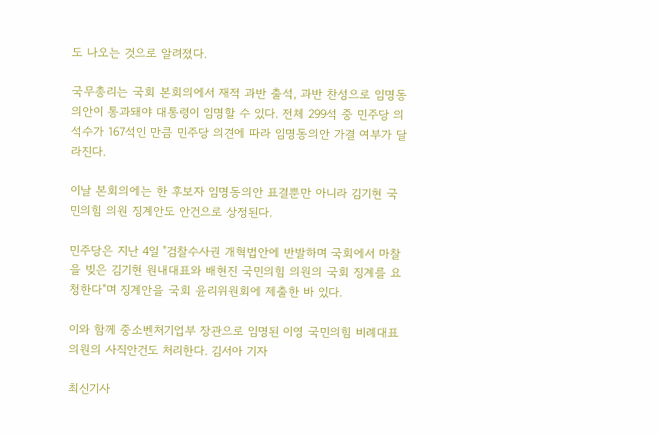도 나오는 것으로 알려졌다.

국무총리는 국회 본회의에서 재적 과반 출석, 과반 찬성으로 임명동의안이 통과돼야 대통령이 임명할 수 있다. 전체 299석 중 민주당 의석수가 167석인 만큼 민주당 의견에 따라 임명동의안 가결 여부가 달라진다.

이날 본회의에는 한 후보자 임명동의안 표결뿐만 아니라 김기현 국민의힘 의원 징계안도 안건으로 상정된다.

민주당은 지난 4일 "검찰수사권 개혁법안에 반발하며 국회에서 마찰을 빚은 김기현 원내대표와 배현진 국민의힘 의원의 국회 징계를 요청한다"며 징계안을 국회 윤리위원회에 제출한 바 있다.

이와 함께 중소벤처기업부 장관으로 임명된 이영 국민의힘 비례대표 의원의 사직안건도 처리한다. 김서아 기자

최신기사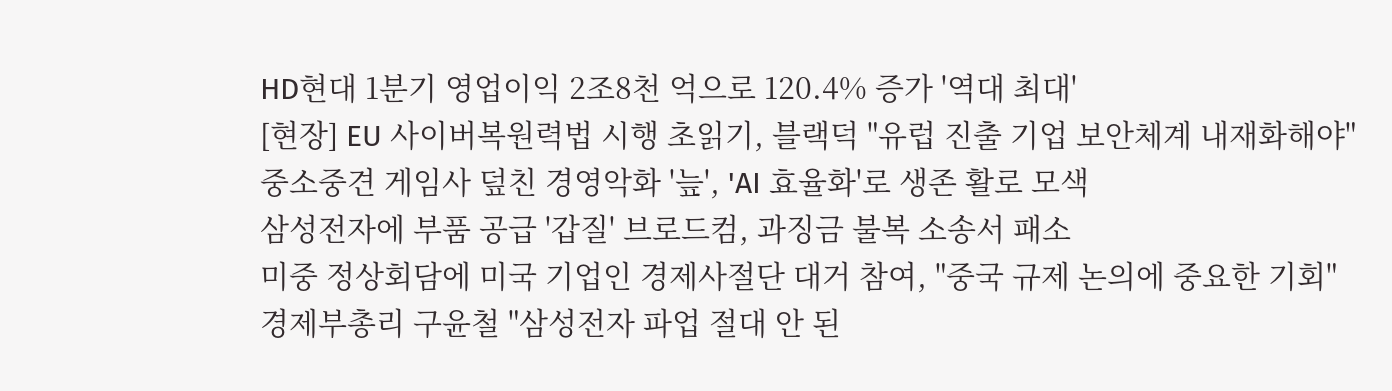HD현대 1분기 영업이익 2조8천 억으로 120.4% 증가 '역대 최대'
[현장] EU 사이버복원력법 시행 초읽기, 블랙덕 "유럽 진출 기업 보안체계 내재화해야"
중소중견 게임사 덮친 경영악화 '늪', 'AI 효율화'로 생존 활로 모색
삼성전자에 부품 공급 '갑질' 브로드컴, 과징금 불복 소송서 패소
미중 정상회담에 미국 기업인 경제사절단 대거 참여, "중국 규제 논의에 중요한 기회"
경제부총리 구윤철 "삼성전자 파업 절대 안 된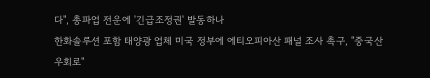다", 총파업 전운에 '긴급조정권' 발동하나
한화솔루션 포함 태양광 업체 미국 정부에 에티오피아산 패널 조사 촉구, "중국산 우회로"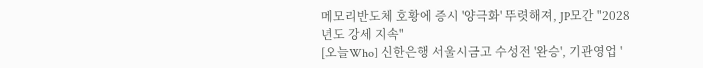메모리반도체 호황에 증시 '양극화' 뚜렷해져, JP모간 "2028년도 강세 지속"
[오늘Who] 신한은행 서울시금고 수성전 '완승', 기관영업 '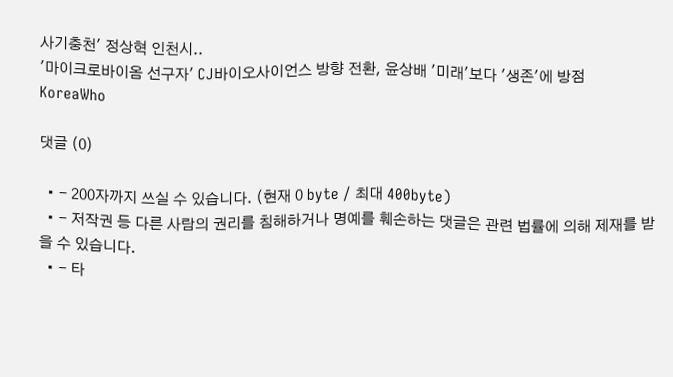사기충천' 정상혁 인천시..
'마이크로바이옴 선구자' CJ바이오사이언스 방향 전환, 윤상배 '미래'보다 '생존'에 방점
KoreaWho

댓글 (0)

  • - 200자까지 쓰실 수 있습니다. (현재 0 byte / 최대 400byte)
  • - 저작권 등 다른 사람의 권리를 침해하거나 명예를 훼손하는 댓글은 관련 법률에 의해 제재를 받을 수 있습니다.
  • - 타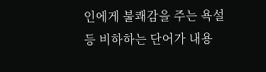인에게 불쾌감을 주는 욕설 등 비하하는 단어가 내용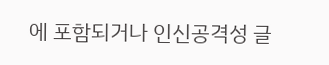에 포함되거나 인신공격성 글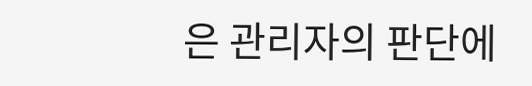은 관리자의 판단에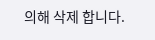의해 삭제 합니다.